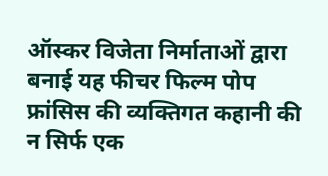ऑस्कर विजेता निर्माताओं द्वारा बनाई यह फीचर फिल्म पोप फ्रांसिस की व्यक्तिगत कहानी की न सिर्फ एक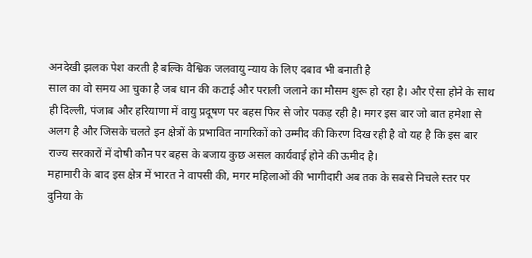अनदेखी झलक पेश करती है बल्कि वैश्विक जलवायु न्याय के लिए दबाव भी बनाती है
साल का वो समय आ चुका है जब धान की कटाई और पराली जलाने का मौसम शुरू हो रहा है। और ऐसा होने के साथ ही दिल्ली, पंजाब और हरियाणा में वायु प्रदूषण पर बहस फिर से जोर पकड़ रही है। मगर इस बार जो बात हमेशा से अलग है और जिसके चलते इन क्षेत्रों के प्रभावित नागरिकों को उम्मीद की किरण दिख रही है वो यह है कि इस बार राज्य सरकारों में दोषी कौन पर बहस के बजाय कुछ असल कार्यवाई होने की ऊमीद है।
महामारी के बाद इस क्षेत्र में भारत ने वापसी की, मगर महिलाओं की भागीदारी अब तक के सबसे निचले स्तर पर
दुनिया के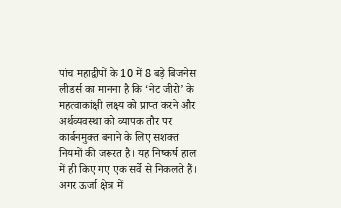पांच महाद्वीपों के 10 में 8 बड़े बिजनेस लीडर्स का मानना है कि ‘नेट जीरो’ के महत्वाकांक्षी लक्ष्य को प्राप्त करने और अर्थव्यवस्था को व्यापक तौर पर कार्बनमुक्त बनाने के लिए सशक्त नियमों की जरूरत है। यह निष्कर्ष हाल में ही किए गए एक सर्वे से निकलते हैं।
अगर ऊर्जा क्षेत्र में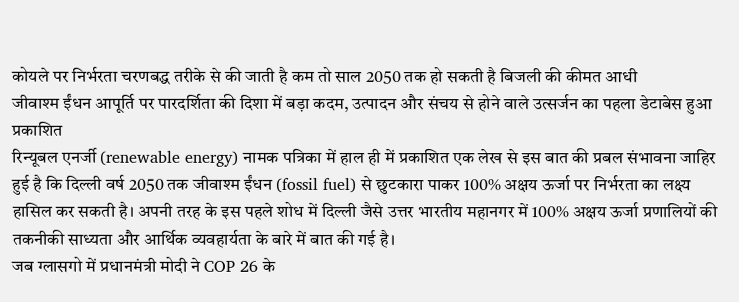कोयले पर निर्भरता चरणबद्ध तरीके से की जाती है कम तो साल 2050 तक हो सकती है बिजली की कीमत आधी
जीवाश्म ईंधन आपूर्ति पर पारदर्शिता की दिशा में बड़ा कदम, उत्पादन और संचय से होने वाले उत्सर्जन का पहला डेटाबेस हुआ प्रकाशित
रिन्यूबल एनर्जी (renewable energy) नामक पत्रिका में हाल ही में प्रकाशित एक लेख से इस बात की प्रबल संभावना जाहिर हुई है कि दिल्ली वर्ष 2050 तक जीवाश्म ईंधन (fossil fuel) से छुटकारा पाकर 100% अक्षय ऊर्जा पर निर्भरता का लक्ष्य हासिल कर सकती है। अपनी तरह के इस पहले शोध में दिल्ली जैसे उत्तर भारतीय महानगर में 100% अक्षय ऊर्जा प्रणालियों की तकनीकी साध्यता और आर्थिक व्यवहार्यता के बारे में बात की गई है।
जब ग्लासगो में प्रधानमंत्री मोदी ने COP 26 के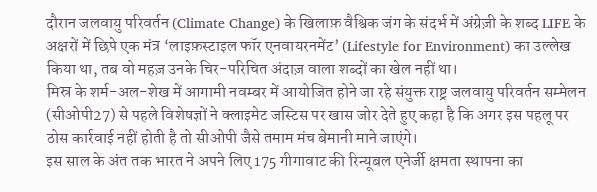दौरान जलवायु परिवर्तन (Climate Change) के खिलाफ़ वैश्विक जंग के संदर्भ में अंग्रेज़ी के शब्द LIFE के अक्षरों में छिपे एक मंत्र ‘लाइफ़स्टाइल फॉर एनवायरनमेंट’ (Lifestyle for Environment) का उल्लेख किया था, तब वो महज़ उनके चिर-परिचित अंदाज़ वाला शब्दों का खेल नहीं था।
मिस्र के शर्म-अल-शेख में आगामी नवम्बर में आयोजित होने जा रहे संयुक्त राष्ट्र जलवायु परिवर्तन सम्मेलन (सीओपी27) से पहले विशेषज्ञों ने क्लाइमेट जस्टिस पर खास जोर देते हुए कहा है कि अगर इस पहलू पर ठोस कार्रवाई नहीं होती है तो सीओपी जैसे तमाम मंच बेमानी माने जाएंगे।
इस साल के अंत तक भारत ने अपने लिए 175 गीगावाट की रिन्यूबल एनेर्जी क्षमता स्थापना का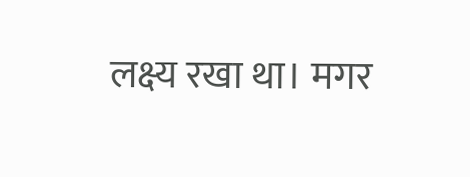लक्ष्य रखा था। मगर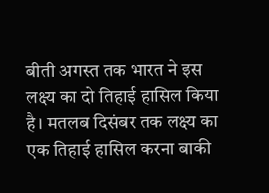बीती अगस्त तक भारत ने इस लक्ष्य का दो तिहाई हासिल किया है। मतलब दिसंबर तक लक्ष्य का एक तिहाई हासिल करना बाकी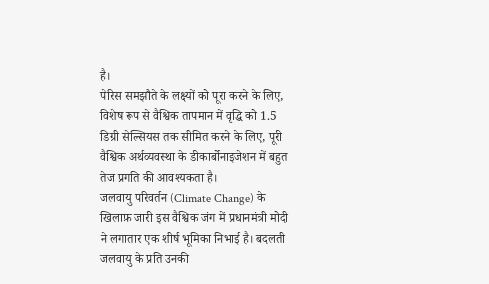है।
पेरिस समझौते के लक्ष्यों को पूरा करने के लिए, विशेष रूप से वैश्विक तापमान में वृद्धि को 1.5 डिग्री सेल्सियस तक सीमित करने के लिए, पूरी वैश्विक अर्थव्यवस्था के डीकार्बोनाइजेशन में बहुत तेज प्रगति की आवश्यकता है।
जलवायु परिवर्तन (Climate Change) के खिलाफ़ जारी इस वैश्विक जंग में प्रधानमंत्री मोदी ने लगातार एक शीर्ष भूमिका निभाई है। बदलती जलवायु के प्रति उनकी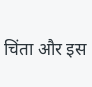चिंता और इस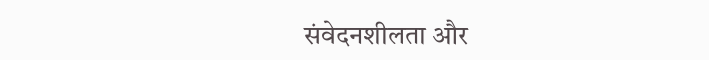संवेदनशीलता और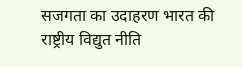सजगता का उदाहरण भारत की राष्ट्रीय विद्युत नीति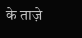के ताज़े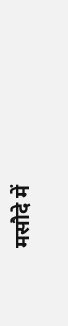मसौदे में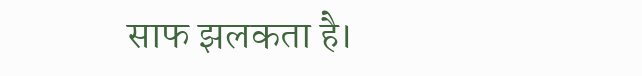साफ झलकता है।